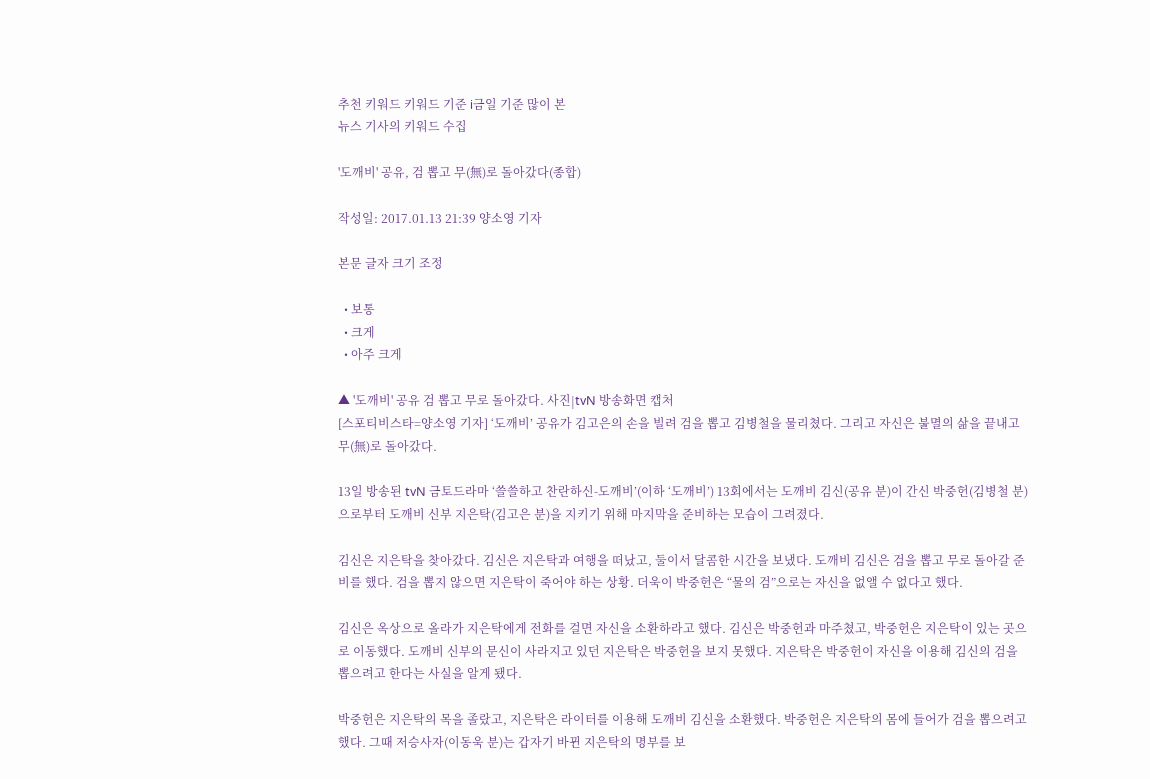추천 키워드 키워드 기준 i금일 기준 많이 본
뉴스 기사의 키워드 수집

'도깨비' 공유, 검 뽑고 무(無)로 돌아갔다(종합)

작성일: 2017.01.13 21:39 양소영 기자

본문 글자 크기 조정

  • 보통
  • 크게
  • 아주 크게

▲ '도깨비' 공유 검 뽑고 무로 돌아갔다. 사진|tvN 방송화면 캡처
[스포티비스타=양소영 기자] ‘도깨비’ 공유가 김고은의 손을 빌려 검을 뽑고 김병철을 물리쳤다. 그리고 자신은 불멸의 삶을 끝내고 무(無)로 돌아갔다.

13일 방송된 tvN 금토드라마 ‘쓸쓸하고 찬란하신-도깨비’(이하 ‘도깨비’) 13회에서는 도깨비 김신(공유 분)이 간신 박중헌(김병철 분)으로부터 도깨비 신부 지은탁(김고은 분)을 지키기 위해 마지막을 준비하는 모습이 그려졌다.

김신은 지은탁을 찾아갔다. 김신은 지은탁과 여행을 떠났고, 둘이서 달콤한 시간을 보냈다. 도깨비 김신은 검을 뽑고 무로 돌아갈 준비를 했다. 검을 뽑지 않으면 지은탁이 죽어야 하는 상황. 더욱이 박중헌은 “물의 검”으로는 자신을 없앨 수 없다고 했다.

김신은 옥상으로 올라가 지은탁에게 전화를 걸면 자신을 소환하라고 했다. 김신은 박중헌과 마주쳤고, 박중헌은 지은탁이 있는 곳으로 이동했다. 도깨비 신부의 문신이 사라지고 있던 지은탁은 박중헌을 보지 못했다. 지은탁은 박중헌이 자신을 이용해 김신의 검을 뽑으려고 한다는 사실을 알게 됐다.

박중헌은 지은탁의 목을 졸랐고, 지은탁은 라이터를 이용해 도깨비 김신을 소환했다. 박중헌은 지은탁의 몸에 들어가 검을 뽑으려고 했다. 그때 저승사자(이동욱 분)는 갑자기 바뀐 지은탁의 명부를 보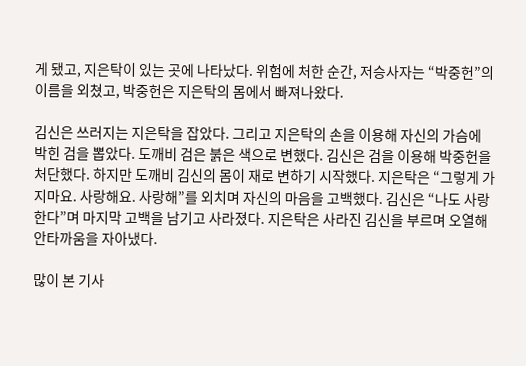게 됐고, 지은탁이 있는 곳에 나타났다. 위험에 처한 순간, 저승사자는 “박중헌”의 이름을 외쳤고, 박중헌은 지은탁의 몸에서 빠져나왔다.

김신은 쓰러지는 지은탁을 잡았다. 그리고 지은탁의 손을 이용해 자신의 가슴에 박힌 검을 뽑았다. 도깨비 검은 붉은 색으로 변했다. 김신은 검을 이용해 박중헌을 처단했다. 하지만 도깨비 김신의 몸이 재로 변하기 시작했다. 지은탁은 “그렇게 가지마요. 사랑해요. 사랑해”를 외치며 자신의 마음을 고백했다. 김신은 “나도 사랑한다”며 마지막 고백을 남기고 사라졌다. 지은탁은 사라진 김신을 부르며 오열해 안타까움을 자아냈다.

많이 본 기사